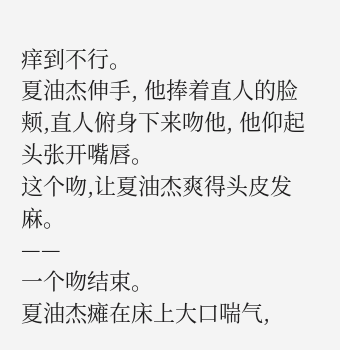痒到不行。
夏油杰伸手, 他捧着直人的脸颊,直人俯身下来吻他, 他仰起头张开嘴唇。
这个吻,让夏油杰爽得头皮发麻。
——
一个吻结束。
夏油杰瘫在床上大口喘气,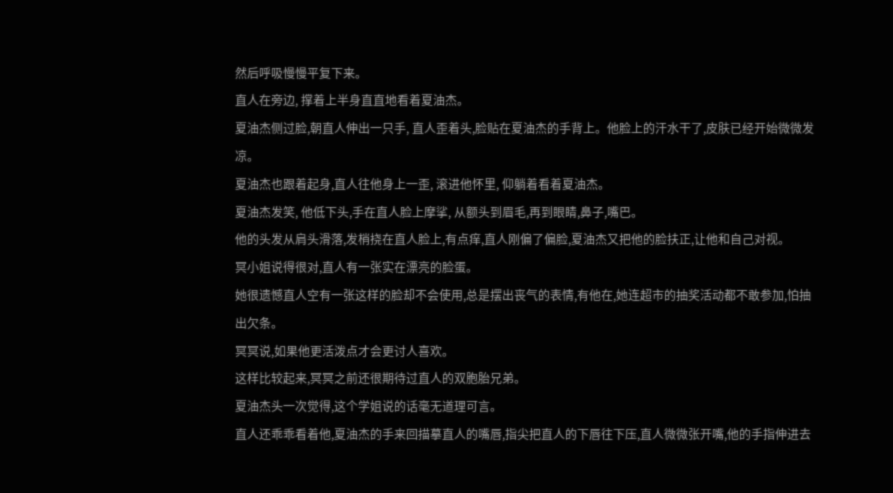然后呼吸慢慢平复下来。
直人在旁边, 撑着上半身直直地看着夏油杰。
夏油杰侧过脸,朝直人伸出一只手, 直人歪着头,脸贴在夏油杰的手背上。他脸上的汗水干了,皮肤已经开始微微发凉。
夏油杰也跟着起身,直人往他身上一歪, 滚进他怀里, 仰躺着看着夏油杰。
夏油杰发笑, 他低下头,手在直人脸上摩挲, 从额头到眉毛,再到眼睛,鼻子,嘴巴。
他的头发从肩头滑落,发梢挠在直人脸上,有点痒,直人刚偏了偏脸,夏油杰又把他的脸扶正,让他和自己对视。
冥小姐说得很对,直人有一张实在漂亮的脸蛋。
她很遗憾直人空有一张这样的脸却不会使用,总是摆出丧气的表情,有他在,她连超市的抽奖活动都不敢参加,怕抽出欠条。
冥冥说,如果他更活泼点才会更讨人喜欢。
这样比较起来,冥冥之前还很期待过直人的双胞胎兄弟。
夏油杰头一次觉得,这个学姐说的话毫无道理可言。
直人还乖乖看着他,夏油杰的手来回描摹直人的嘴唇,指尖把直人的下唇往下压,直人微微张开嘴,他的手指伸进去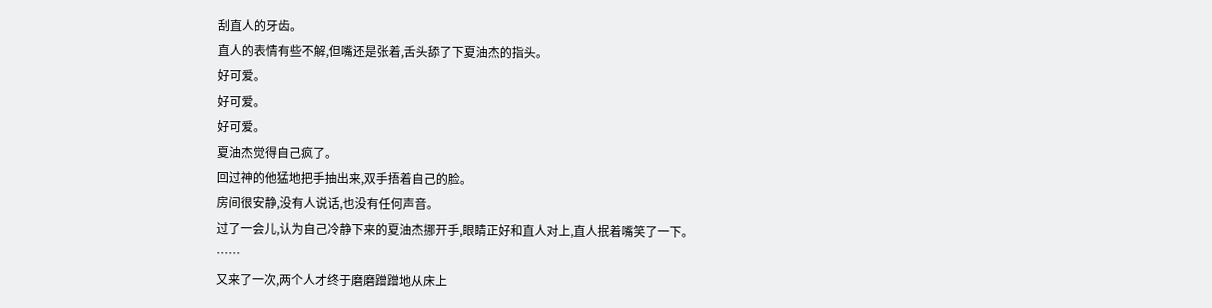刮直人的牙齿。
直人的表情有些不解,但嘴还是张着,舌头舔了下夏油杰的指头。
好可爱。
好可爱。
好可爱。
夏油杰觉得自己疯了。
回过神的他猛地把手抽出来,双手捂着自己的脸。
房间很安静,没有人说话,也没有任何声音。
过了一会儿,认为自己冷静下来的夏油杰挪开手,眼睛正好和直人对上,直人抿着嘴笑了一下。
……
又来了一次,两个人才终于磨磨蹭蹭地从床上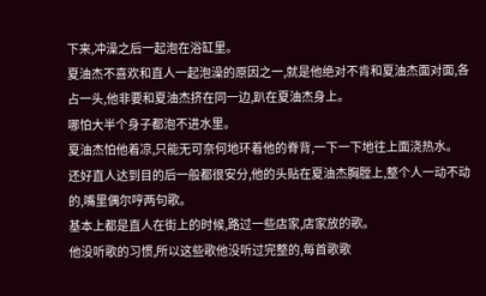下来,冲澡之后一起泡在浴缸里。
夏油杰不喜欢和直人一起泡澡的原因之一,就是他绝对不肯和夏油杰面对面,各占一头,他非要和夏油杰挤在同一边,趴在夏油杰身上。
哪怕大半个身子都泡不进水里。
夏油杰怕他着凉,只能无可奈何地环着他的脊背,一下一下地往上面浇热水。
还好直人达到目的后一般都很安分,他的头贴在夏油杰胸膛上,整个人一动不动的,嘴里偶尔哼两句歌。
基本上都是直人在街上的时候,路过一些店家,店家放的歌。
他没听歌的习惯,所以这些歌他没听过完整的,每首歌歌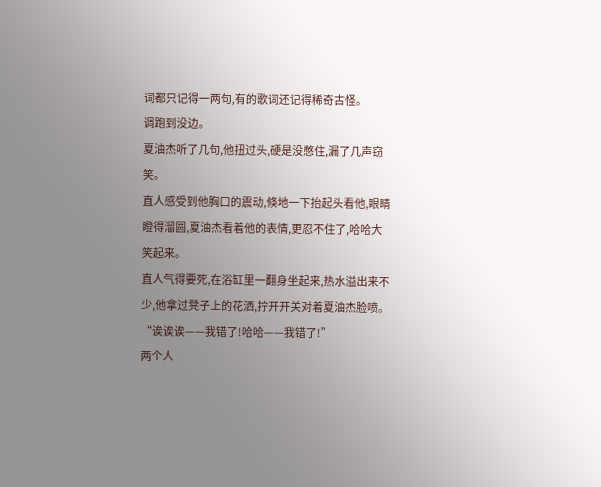词都只记得一两句,有的歌词还记得稀奇古怪。
调跑到没边。
夏油杰听了几句,他扭过头,硬是没憋住,漏了几声窃笑。
直人感受到他胸口的震动,倏地一下抬起头看他,眼睛瞪得溜圆,夏油杰看着他的表情,更忍不住了,哈哈大笑起来。
直人气得要死,在浴缸里一翻身坐起来,热水溢出来不少,他拿过凳子上的花洒,拧开开关对着夏油杰脸喷。
“诶诶诶——我错了!哈哈——我错了!”
两个人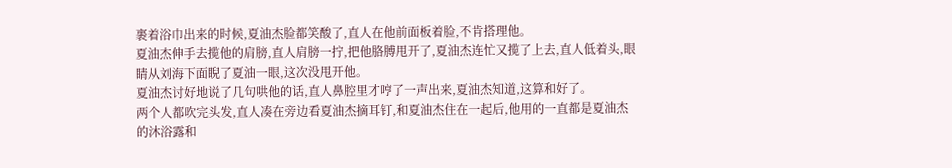裹着浴巾出来的时候,夏油杰脸都笑酸了,直人在他前面板着脸,不肯搭理他。
夏油杰伸手去揽他的肩膀,直人肩膀一拧,把他胳膊甩开了,夏油杰连忙又揽了上去,直人低着头,眼睛从刘海下面睨了夏油一眼,这次没甩开他。
夏油杰讨好地说了几句哄他的话,直人鼻腔里才哼了一声出来,夏油杰知道,这算和好了。
两个人都吹完头发,直人凑在旁边看夏油杰摘耳钉,和夏油杰住在一起后,他用的一直都是夏油杰的沐浴露和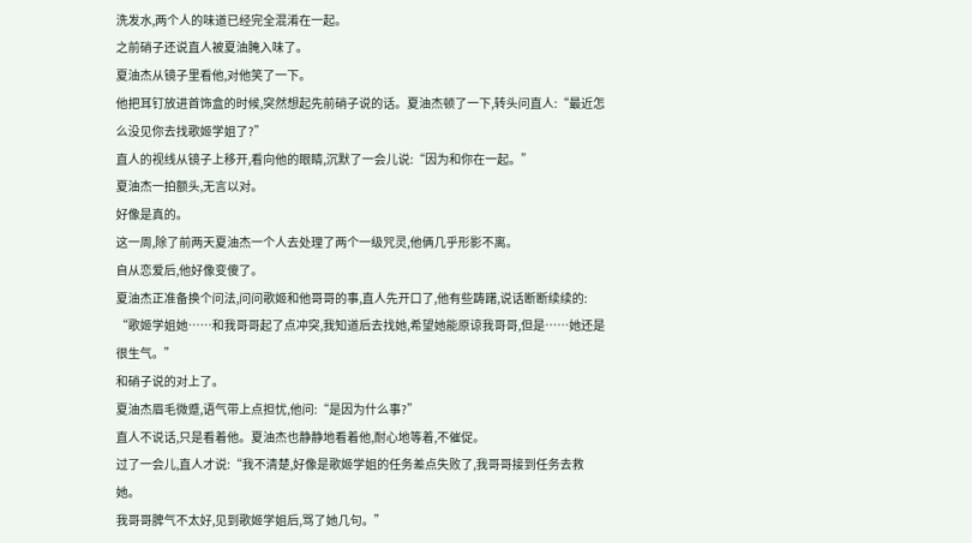洗发水,两个人的味道已经完全混淆在一起。
之前硝子还说直人被夏油腌入味了。
夏油杰从镜子里看他,对他笑了一下。
他把耳钉放进首饰盒的时候,突然想起先前硝子说的话。夏油杰顿了一下,转头问直人:“最近怎么没见你去找歌姬学姐了?”
直人的视线从镜子上移开,看向他的眼睛,沉默了一会儿说:“因为和你在一起。”
夏油杰一拍额头,无言以对。
好像是真的。
这一周,除了前两天夏油杰一个人去处理了两个一级咒灵,他俩几乎形影不离。
自从恋爱后,他好像变傻了。
夏油杰正准备换个问法,问问歌姬和他哥哥的事,直人先开口了,他有些踌躇,说话断断续续的:
“歌姬学姐她……和我哥哥起了点冲突,我知道后去找她,希望她能原谅我哥哥,但是……她还是很生气。”
和硝子说的对上了。
夏油杰眉毛微蹙,语气带上点担忧,他问:“是因为什么事?”
直人不说话,只是看着他。夏油杰也静静地看着他,耐心地等着,不催促。
过了一会儿,直人才说:“我不清楚,好像是歌姬学姐的任务差点失败了,我哥哥接到任务去救她。
我哥哥脾气不太好,见到歌姬学姐后,骂了她几句。”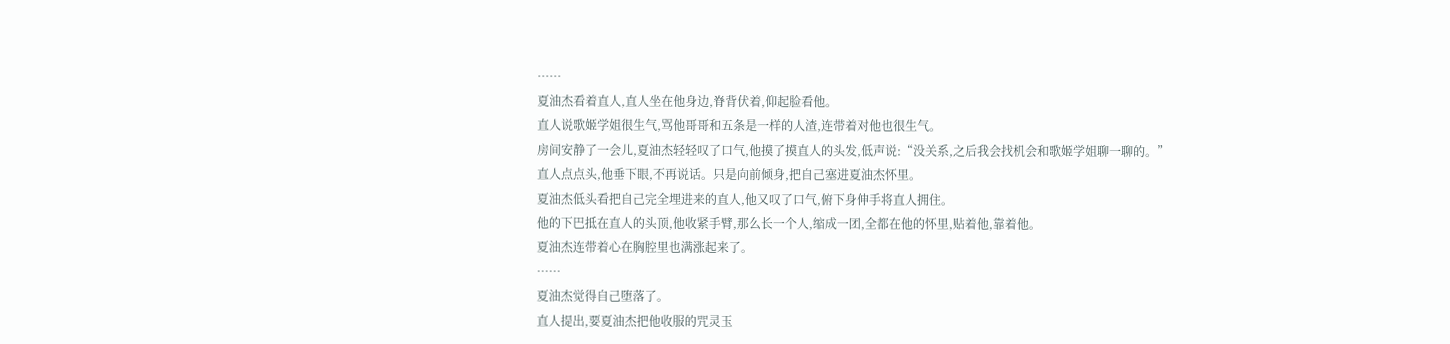……
夏油杰看着直人,直人坐在他身边,脊背伏着,仰起脸看他。
直人说歌姬学姐很生气,骂他哥哥和五条是一样的人渣,连带着对他也很生气。
房间安静了一会儿,夏油杰轻轻叹了口气,他摸了摸直人的头发,低声说:“没关系,之后我会找机会和歌姬学姐聊一聊的。”
直人点点头,他垂下眼,不再说话。只是向前倾身,把自己塞进夏油杰怀里。
夏油杰低头看把自己完全埋进来的直人,他又叹了口气,俯下身伸手将直人拥住。
他的下巴抵在直人的头顶,他收紧手臂,那么长一个人,缩成一团,全都在他的怀里,贴着他,靠着他。
夏油杰连带着心在胸腔里也满涨起来了。
……
夏油杰觉得自己堕落了。
直人提出,要夏油杰把他收服的咒灵玉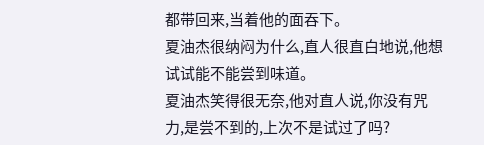都带回来,当着他的面吞下。
夏油杰很纳闷为什么,直人很直白地说,他想试试能不能尝到味道。
夏油杰笑得很无奈,他对直人说,你没有咒力,是尝不到的,上次不是试过了吗?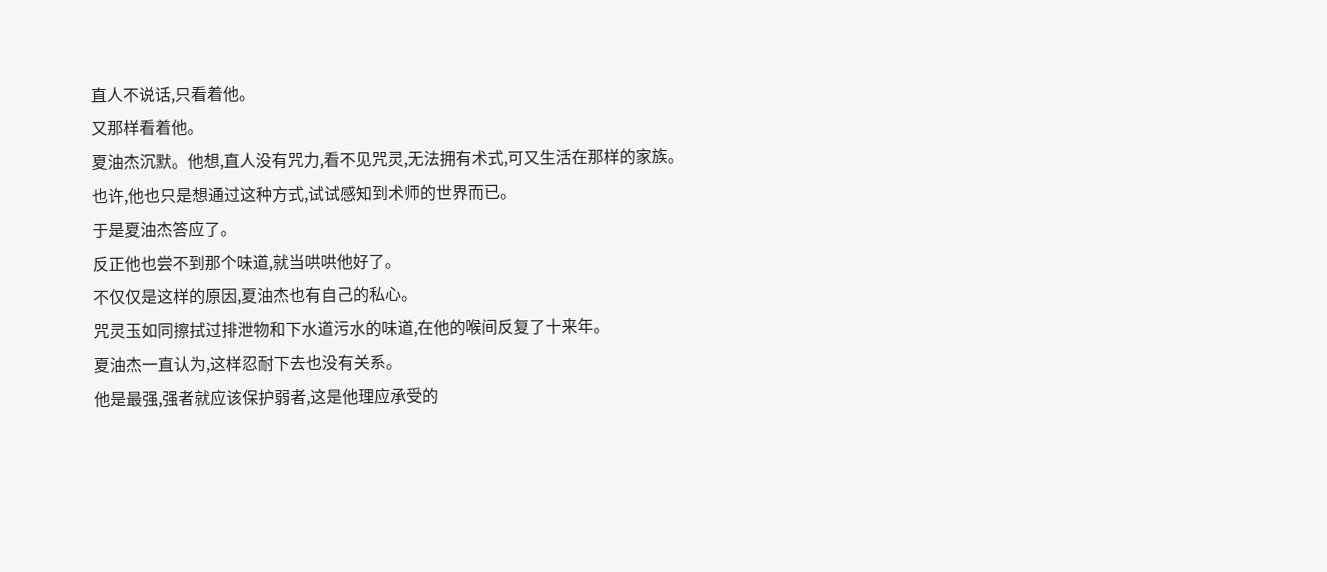直人不说话,只看着他。
又那样看着他。
夏油杰沉默。他想,直人没有咒力,看不见咒灵,无法拥有术式,可又生活在那样的家族。
也许,他也只是想通过这种方式,试试感知到术师的世界而已。
于是夏油杰答应了。
反正他也尝不到那个味道,就当哄哄他好了。
不仅仅是这样的原因,夏油杰也有自己的私心。
咒灵玉如同擦拭过排泄物和下水道污水的味道,在他的喉间反复了十来年。
夏油杰一直认为,这样忍耐下去也没有关系。
他是最强,强者就应该保护弱者,这是他理应承受的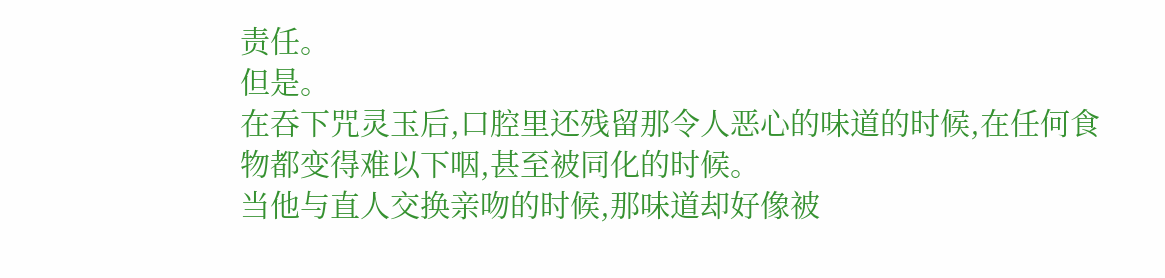责任。
但是。
在吞下咒灵玉后,口腔里还残留那令人恶心的味道的时候,在任何食物都变得难以下咽,甚至被同化的时候。
当他与直人交换亲吻的时候,那味道却好像被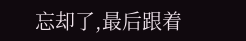忘却了,最后跟着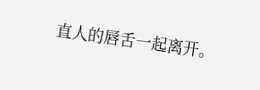直人的唇舌一起离开。